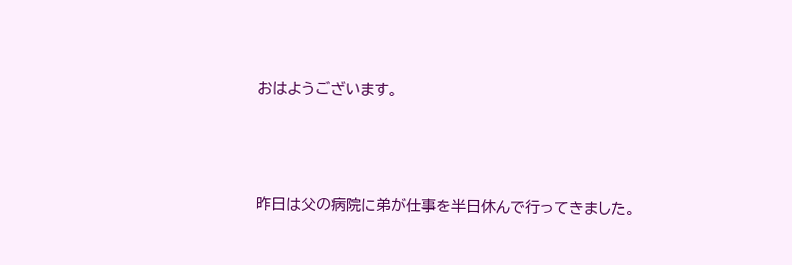おはようございます。



昨日は父の病院に弟が仕事を半日休んで行ってきました。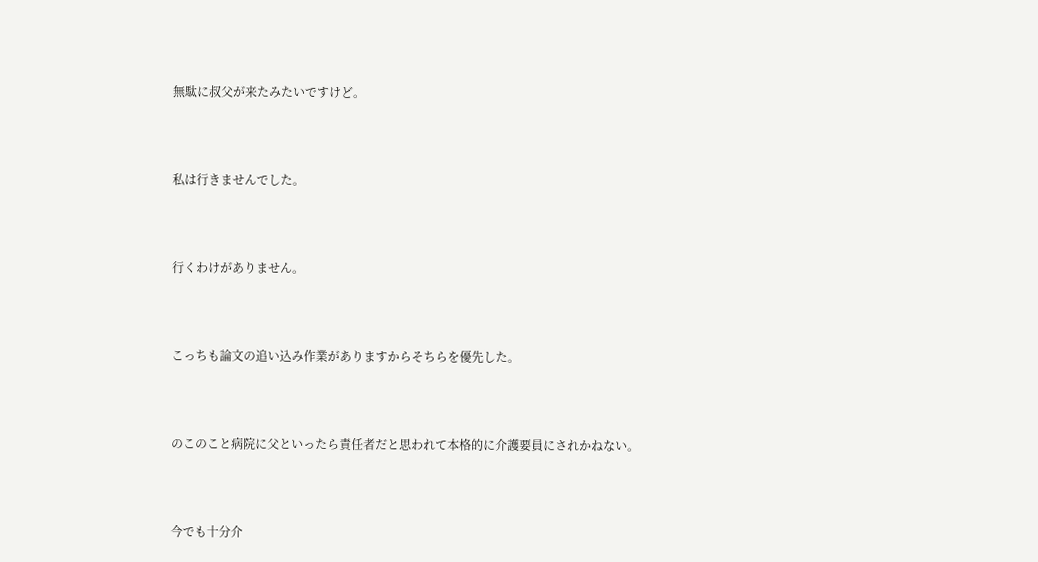無駄に叔父が来たみたいですけど。



私は行きませんでした。



行くわけがありません。



こっちも論文の追い込み作業がありますからそちらを優先した。



のこのこと病院に父といったら責任者だと思われて本格的に介護要員にされかねない。



今でも十分介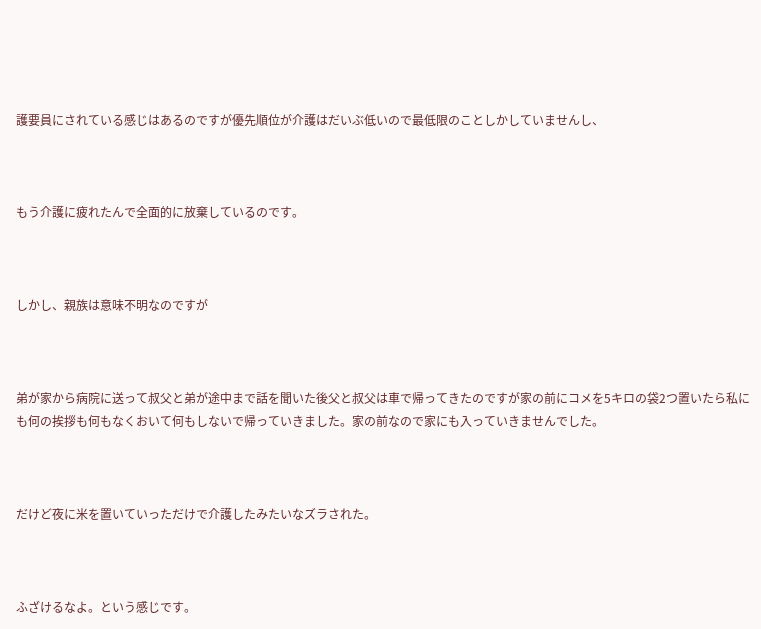護要員にされている感じはあるのですが優先順位が介護はだいぶ低いので最低限のことしかしていませんし、



もう介護に疲れたんで全面的に放棄しているのです。



しかし、親族は意味不明なのですが



弟が家から病院に送って叔父と弟が途中まで話を聞いた後父と叔父は車で帰ってきたのですが家の前にコメを5キロの袋2つ置いたら私にも何の挨拶も何もなくおいて何もしないで帰っていきました。家の前なので家にも入っていきませんでした。



だけど夜に米を置いていっただけで介護したみたいなズラされた。



ふざけるなよ。という感じです。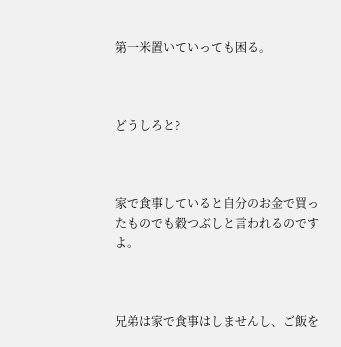第一米置いていっても困る。



どうしろと?



家で食事していると自分のお金で買ったものでも穀つぶしと言われるのですよ。



兄弟は家で食事はしませんし、ご飯を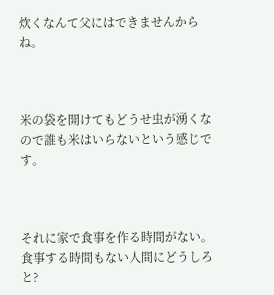炊くなんて父にはできませんからね。



米の袋を開けてもどうせ虫が湧くなので誰も米はいらないという感じです。



それに家で食事を作る時間がない。食事する時間もない人間にどうしろと?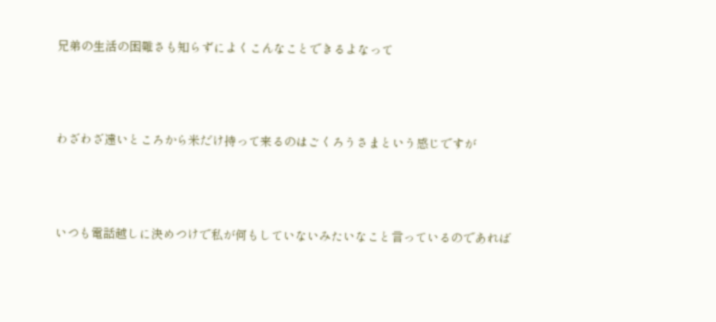兄弟の生活の困難さも知らずによくこんなことできるよなって



わざわざ遠いところから米だけ持って来るのはごくろうさまという感じですが



いつも電話越しに決めつけで私が何もしていないみたいなこと言っているのであれば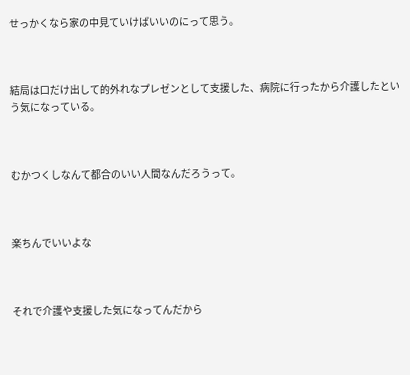せっかくなら家の中見ていけばいいのにって思う。



結局は口だけ出して的外れなプレゼンとして支援した、病院に行ったから介護したという気になっている。



むかつくしなんて都合のいい人間なんだろうって。



楽ちんでいいよな



それで介護や支援した気になってんだから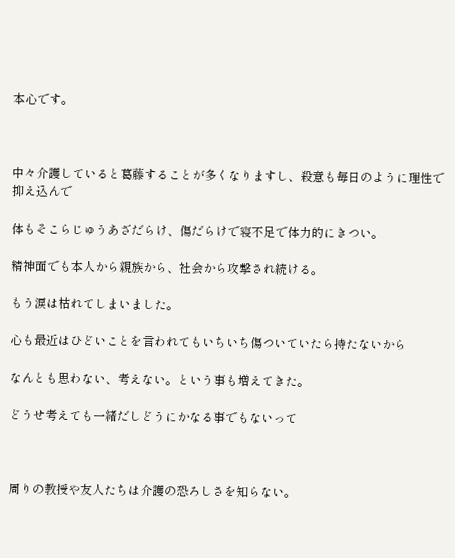本心です。



中々介護していると葛藤することが多くなりますし、殺意も毎日のように理性で抑え込んで

体もそこらじゅうあざだらけ、傷だらけで寝不足で体力的にきつい。

精神面でも本人から親族から、社会から攻撃され続ける。

もう涙は枯れてしまいました。

心も最近はひどいことを言われてもいちいち傷ついていたら持たないから

なんとも思わない、考えない。という事も増えてきた。

どうせ考えても一緒だしどうにかなる事でもないって



周りの教授や友人たちは介護の恐ろしさを知らない。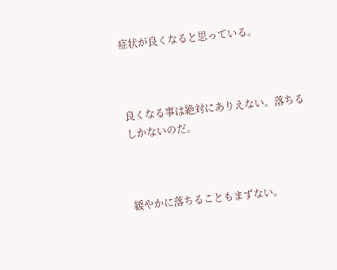症状が良くなると思っている。



良くなる事は絶対にありえない。落ちるしかないのだ。



緩やかに落ちることもまずない。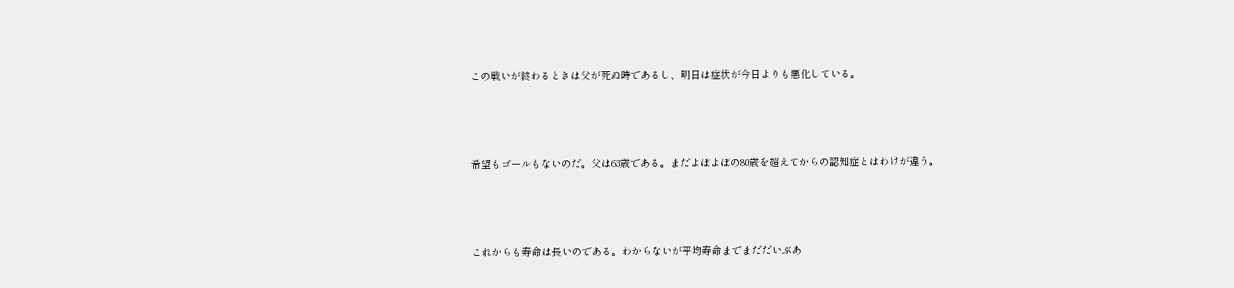この戦いが終わるときは父が死ぬ時であるし、明日は症状が今日よりも悪化している。



希望もゴールもないのだ。父は63歳である。まだよぼよぼの80歳を超えてからの認知症とはわけが違う。



これからも寿命は長いのである。わからないが平均寿命までまだだいぶあ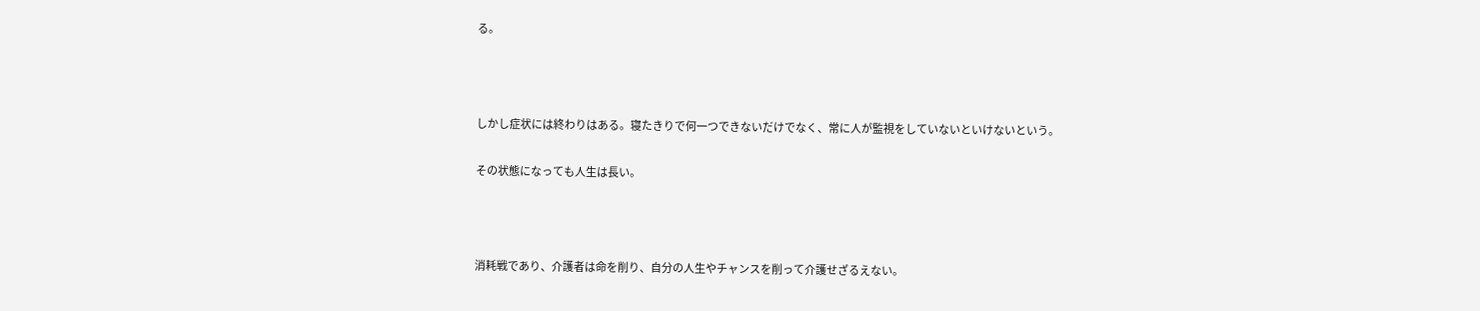る。



しかし症状には終わりはある。寝たきりで何一つできないだけでなく、常に人が監視をしていないといけないという。

その状態になっても人生は長い。



消耗戦であり、介護者は命を削り、自分の人生やチャンスを削って介護せざるえない。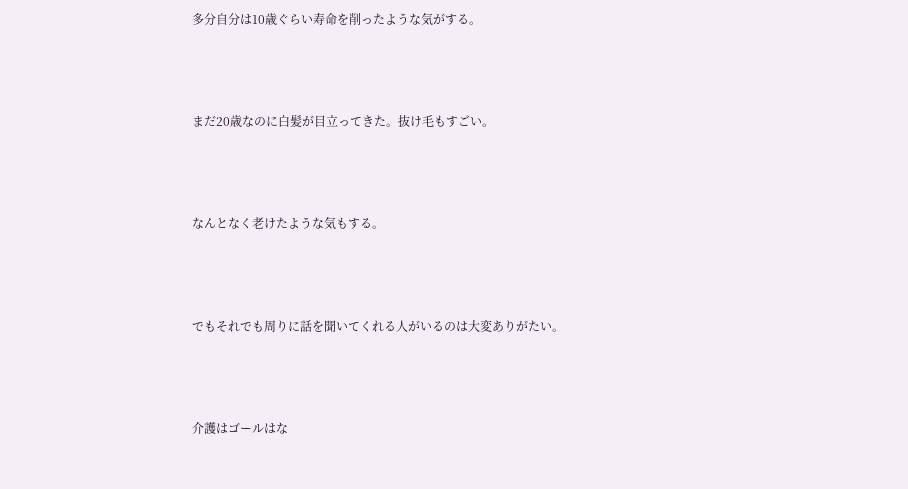多分自分は10歳ぐらい寿命を削ったような気がする。



まだ20歳なのに白髪が目立ってきた。抜け毛もすごい。



なんとなく老けたような気もする。



でもそれでも周りに話を聞いてくれる人がいるのは大変ありがたい。



介護はゴールはな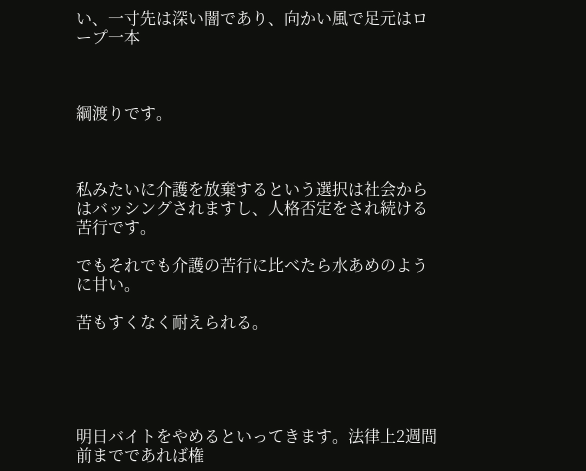い、一寸先は深い闇であり、向かい風で足元はロープ一本



綱渡りです。



私みたいに介護を放棄するという選択は社会からはバッシングされますし、人格否定をされ続ける苦行です。

でもそれでも介護の苦行に比べたら水あめのように甘い。

苦もすくなく耐えられる。





明日バイトをやめるといってきます。法律上2週間前までであれば権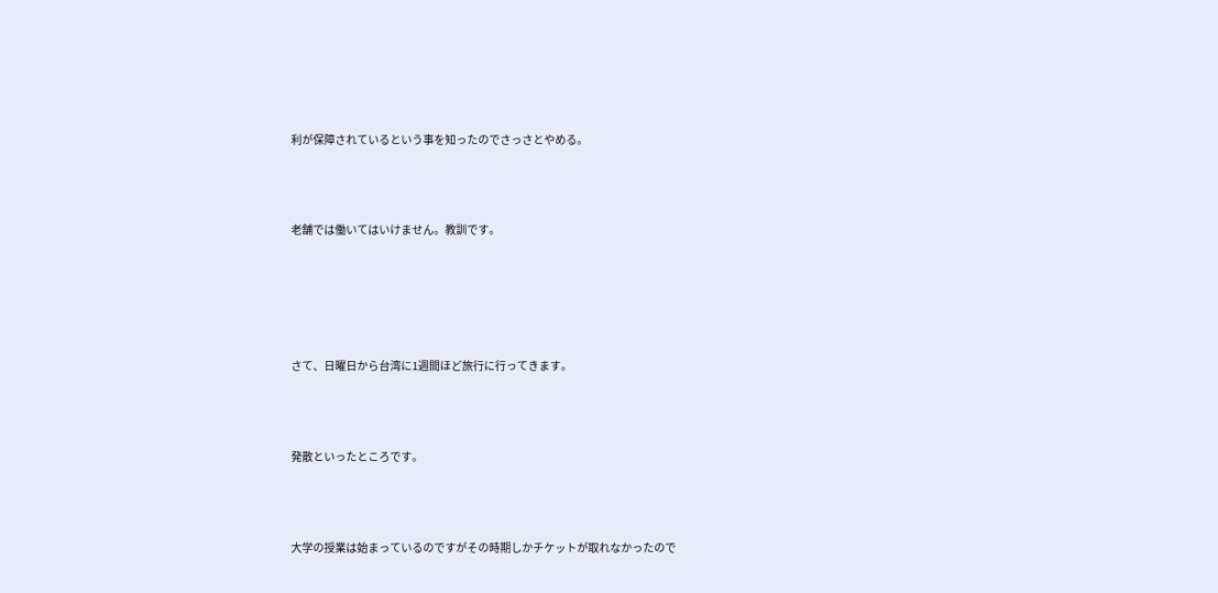利が保障されているという事を知ったのでさっさとやめる。



老舗では働いてはいけません。教訓です。





さて、日曜日から台湾に1週間ほど旅行に行ってきます。



発散といったところです。



大学の授業は始まっているのですがその時期しかチケットが取れなかったので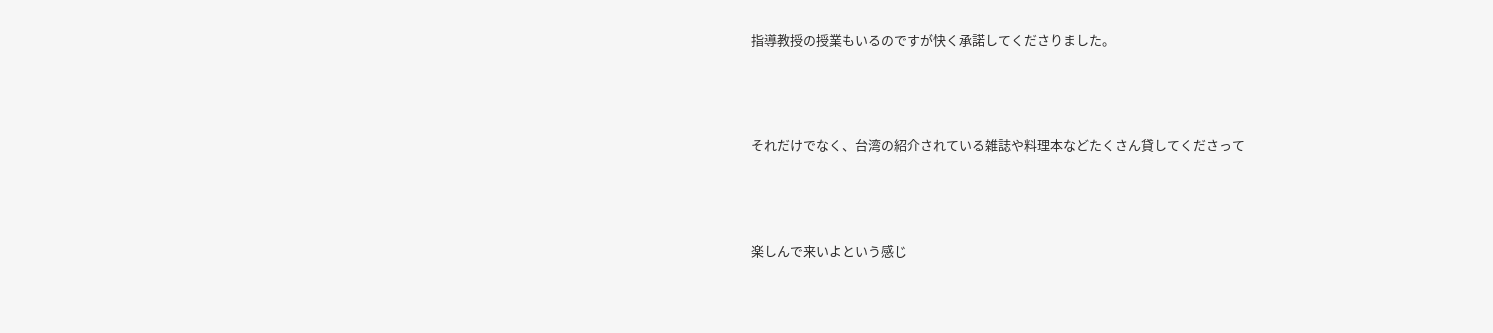指導教授の授業もいるのですが快く承諾してくださりました。



それだけでなく、台湾の紹介されている雑誌や料理本などたくさん貸してくださって



楽しんで来いよという感じ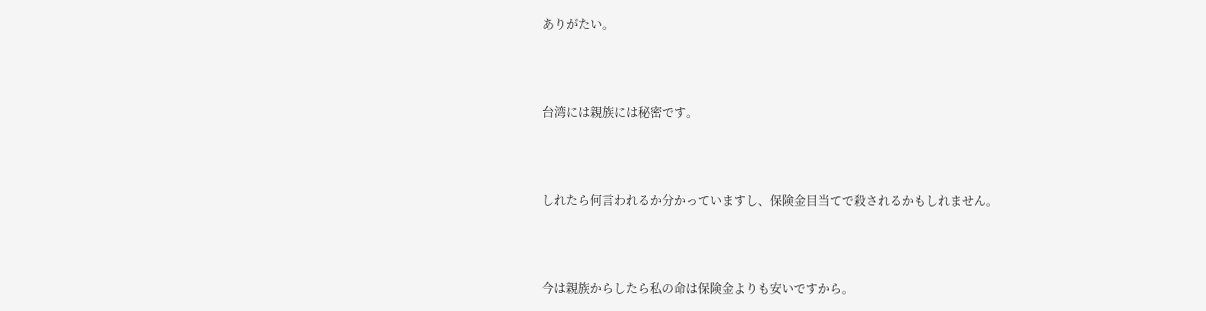ありがたい。



台湾には親族には秘密です。



しれたら何言われるか分かっていますし、保険金目当てで殺されるかもしれません。



今は親族からしたら私の命は保険金よりも安いですから。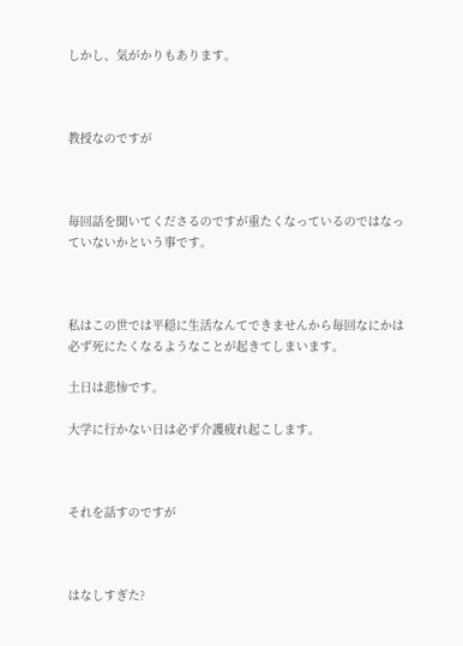しかし、気がかりもあります。



教授なのですが



毎回話を聞いてくださるのですが重たくなっているのではなっていないかという事です。



私はこの世では平穏に生活なんてできませんから毎回なにかは必ず死にたくなるようなことが起きてしまいます。

土日は悲惨です。

大学に行かない日は必ず介護疲れ起こします。



それを話すのですが



はなしすぎた?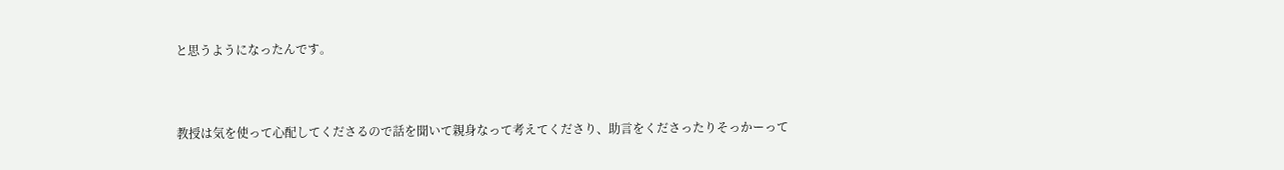と思うようになったんです。



教授は気を使って心配してくださるので話を聞いて親身なって考えてくださり、助言をくださったりそっかーって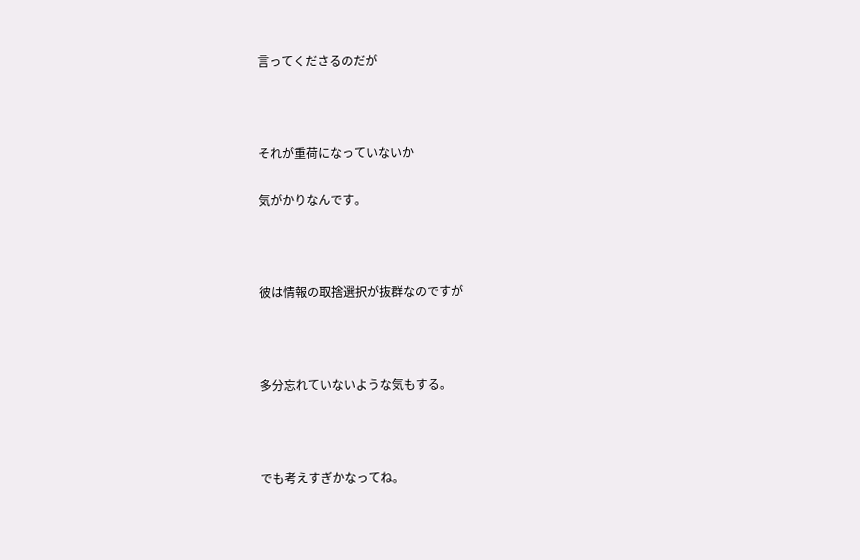言ってくださるのだが



それが重荷になっていないか

気がかりなんです。



彼は情報の取捨選択が抜群なのですが



多分忘れていないような気もする。



でも考えすぎかなってね。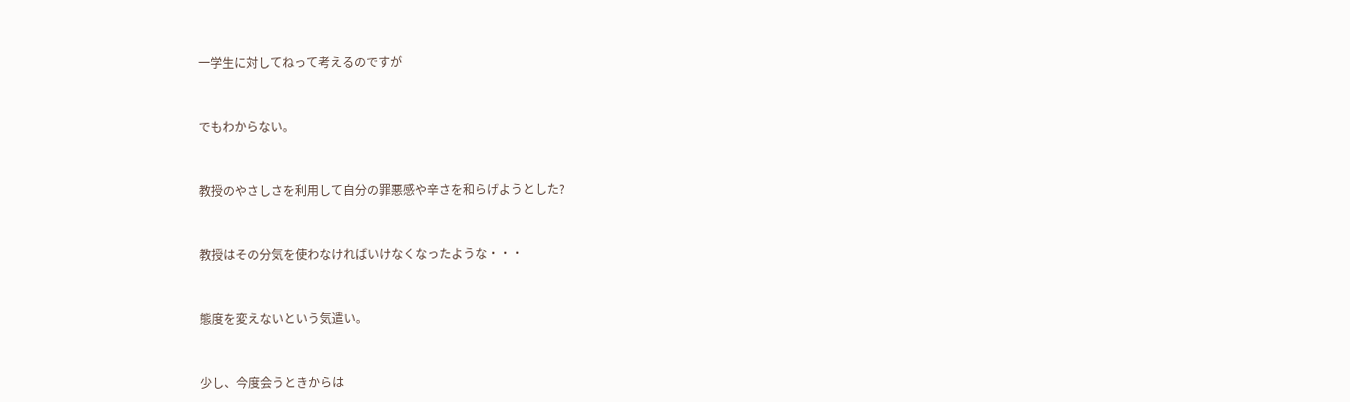一学生に対してねって考えるのですが



でもわからない。



教授のやさしさを利用して自分の罪悪感や辛さを和らげようとした?



教授はその分気を使わなければいけなくなったような・・・



態度を変えないという気遣い。



少し、今度会うときからは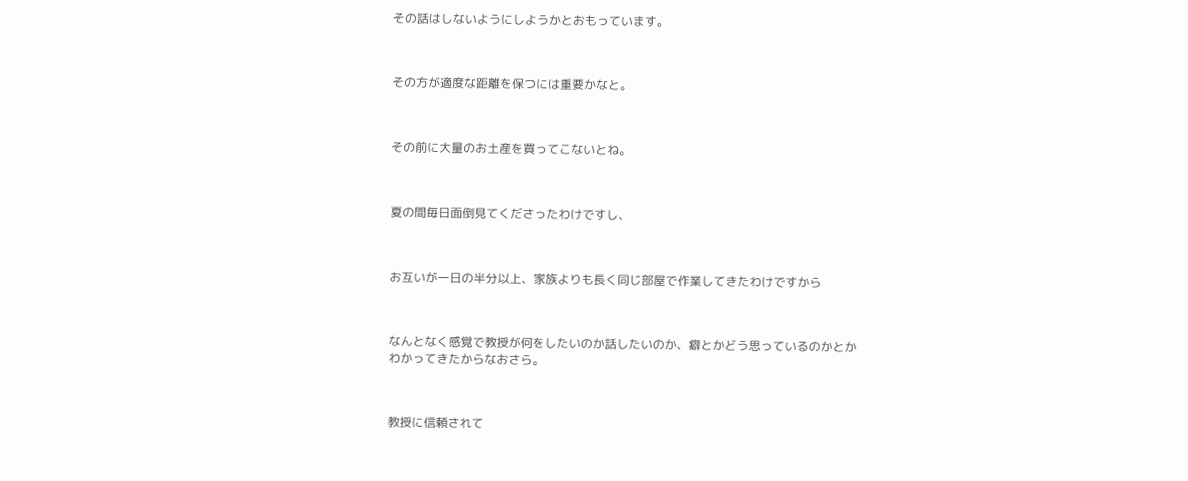その話はしないようにしようかとおもっています。



その方が適度な距離を保つには重要かなと。



その前に大量のお土産を買ってこないとね。



夏の間毎日面倒見てくださったわけですし、



お互いが一日の半分以上、家族よりも長く同じ部屋で作業してきたわけですから



なんとなく感覚で教授が何をしたいのか話したいのか、癖とかどう思っているのかとかわかってきたからなおさら。



教授に信頼されて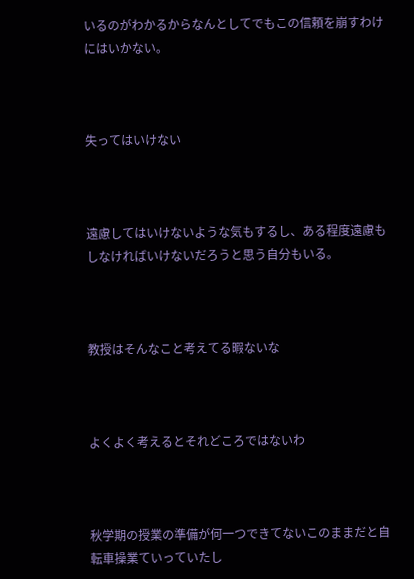いるのがわかるからなんとしてでもこの信頼を崩すわけにはいかない。



失ってはいけない



遠慮してはいけないような気もするし、ある程度遠慮もしなければいけないだろうと思う自分もいる。



教授はそんなこと考えてる暇ないな



よくよく考えるとそれどころではないわ



秋学期の授業の準備が何一つできてないこのままだと自転車操業ていっていたし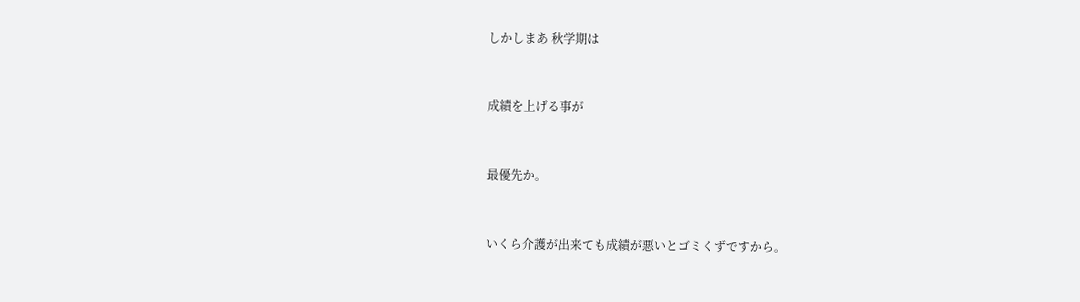しかしまあ 秋学期は



成績を上げる事が



最優先か。



いくら介護が出来ても成績が悪いとゴミくずですから。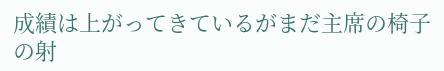成績は上がってきているがまだ主席の椅子の射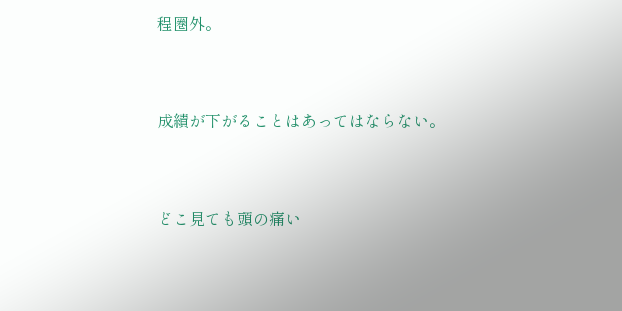程圏外。



成績が下がることはあってはならない。



どこ見ても頭の痛い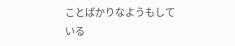ことばかりなようもしている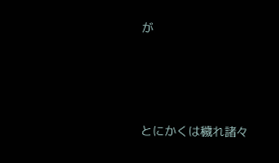が



とにかくは穢れ諸々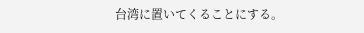台湾に置いてくることにする。